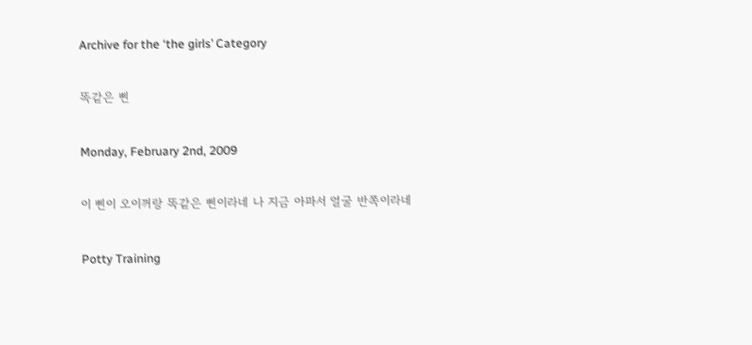Archive for the ‘the girls’ Category

똑같은 삔

Monday, February 2nd, 2009

이 삔이 오이꺼랑 똑같은 삔이라네 나 지금 아파서 얼굴 반쪽이라네

Potty Training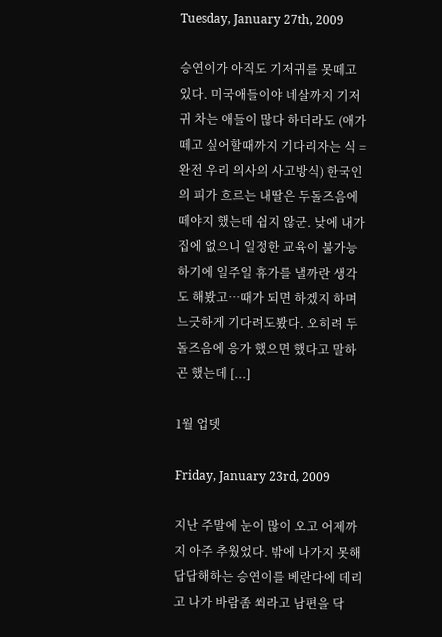Tuesday, January 27th, 2009

승연이가 아직도 기저귀를 못떼고 있다. 미국애들이야 네살까지 기저귀 차는 애들이 많다 하더라도 (애가 떼고 싶어할때까지 기다리자는 식 = 완전 우리 의사의 사고방식) 한국인의 피가 흐르는 내딸은 두돌즈음에 떼야지 했는데 쉽지 않군. 낮에 내가 집에 없으니 일정한 교육이 불가능하기에 일주일 휴가를 낼까란 생각도 해봤고…때가 되면 하겠지 하며 느긋하게 기다려도봤다. 오히려 두돌즈음에 응가 했으면 했다고 말하곤 했는데 [...]

1월 업뎃

Friday, January 23rd, 2009

지난 주말에 눈이 많이 오고 어제까지 아주 추웠었다. 밖에 나가지 못해 답답해하는 승연이를 베란다에 데리고 나가 바람좀 쐬라고 남편을 닥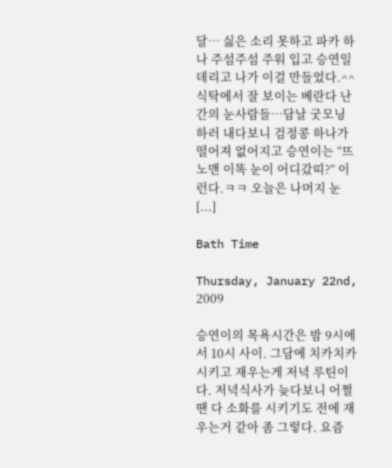달… 싫은 소리 못하고 파카 하나 주섬주섬 주워 입고 승연일 데리고 나가 이걸 만들었다.^^ 식탁에서 잘 보이는 베란다 난간의 눈사람들…담날 굿모닝 하러 내다보니 검정콩 하나가 떨어져 없어지고 승연이는 “뜨노맨 이똑 눈이 어디갔띠?” 이런다.ㅋㅋ 오늘은 나머지 눈 [...]

Bath Time

Thursday, January 22nd, 2009

승연이의 목욕시간은 밤 9시에서 10시 사이. 그담에 치카치카 시키고 재우는게 저녁 루틴이다. 저녁식사가 늦다보니 어쩔땐 다 소화를 시키기도 전에 재우는거 같아 좀 그렇다. 요즘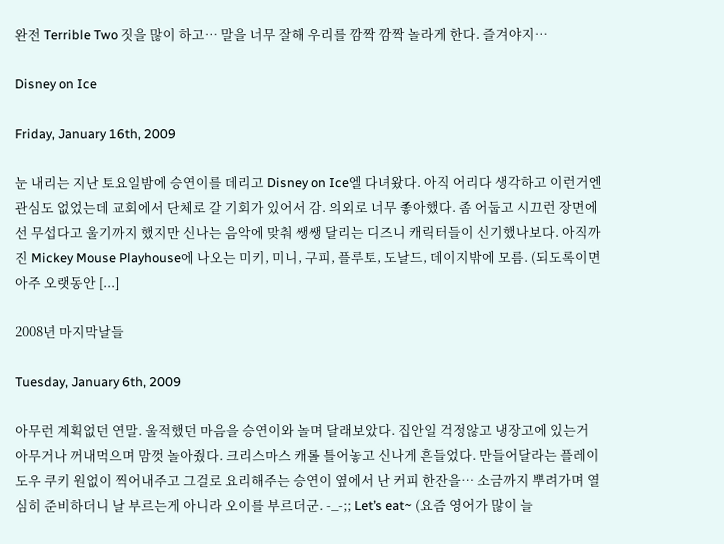완전 Terrible Two 짓을 많이 하고… 말을 너무 잘해 우리를 깜짝 깜짝 놀라게 한다. 즐겨야지…

Disney on Ice

Friday, January 16th, 2009

눈 내리는 지난 토요일밤에 승연이를 데리고 Disney on Ice엘 다녀왔다. 아직 어리다 생각하고 이런거엔 관심도 없었는데 교회에서 단체로 갈 기회가 있어서 감. 의외로 너무 좋아했다. 좀 어둡고 시끄런 장면에선 무섭다고 울기까지 했지만 신나는 음악에 맞춰 쌩쌩 달리는 디즈니 캐릭터들이 신기했나보다. 아직까진 Mickey Mouse Playhouse에 나오는 미키, 미니, 구피, 플루토, 도날드, 데이지밖에 모름. (되도록이면 아주 오랫동안 [...]

2008년 마지막날들

Tuesday, January 6th, 2009

아무런 계획없던 연말. 울적했던 마음을 승연이와 놀며 달래보았다. 집안일 걱정않고 냉장고에 있는거 아무거나 꺼내먹으며 맘껏 놀아줬다. 크리스마스 캐롤 틀어놓고 신나게 흔들었다. 만들어달라는 플레이도우 쿠키 원없이 찍어내주고 그걸로 요리해주는 승연이 옆에서 난 커피 한잔을… 소금까지 뿌려가며 열심히 준비하더니 날 부르는게 아니라 오이를 부르더군. -_-;; Let’s eat~ (요즘 영어가 많이 늘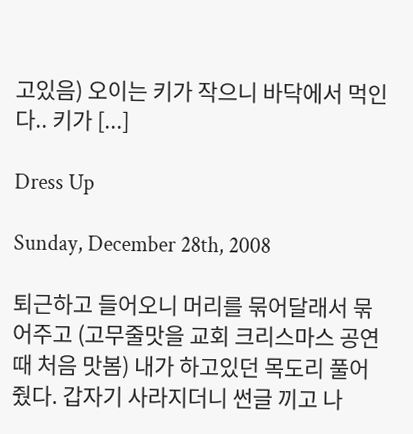고있음) 오이는 키가 작으니 바닥에서 먹인다.. 키가 [...]

Dress Up

Sunday, December 28th, 2008

퇴근하고 들어오니 머리를 묶어달래서 묶어주고 (고무줄맛을 교회 크리스마스 공연때 처음 맛봄) 내가 하고있던 목도리 풀어줬다. 갑자기 사라지더니 썬글 끼고 나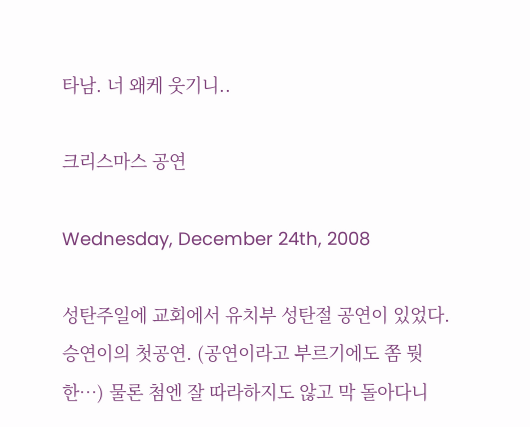타남. 너 왜케 웃기니..

크리스마스 공연

Wednesday, December 24th, 2008

성탄주일에 교회에서 유치부 성탄절 공연이 있었다. 승연이의 첫공연. (공연이라고 부르기에도 쫌 뭣한…) 물론 첨엔 잘 따라하지도 않고 막 돌아다니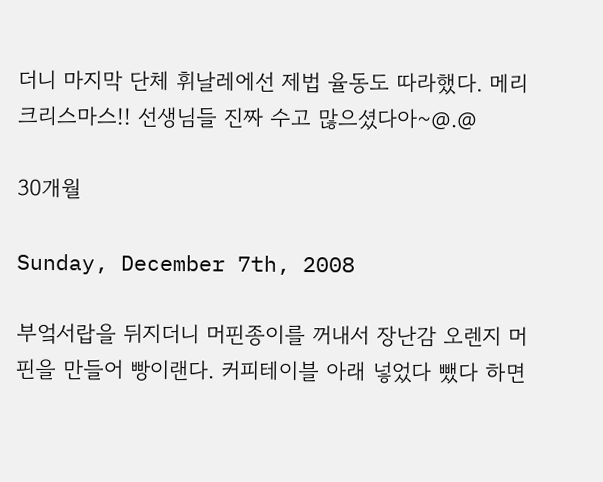더니 마지막 단체 휘날레에선 제법 율동도 따라했다. 메리 크리스마스!! 선생님들 진짜 수고 많으셨다아~@.@

30개월

Sunday, December 7th, 2008

부엌서랍을 뒤지더니 머핀종이를 꺼내서 장난감 오렌지 머핀을 만들어 빵이랜다. 커피테이블 아래 넣었다 뺐다 하면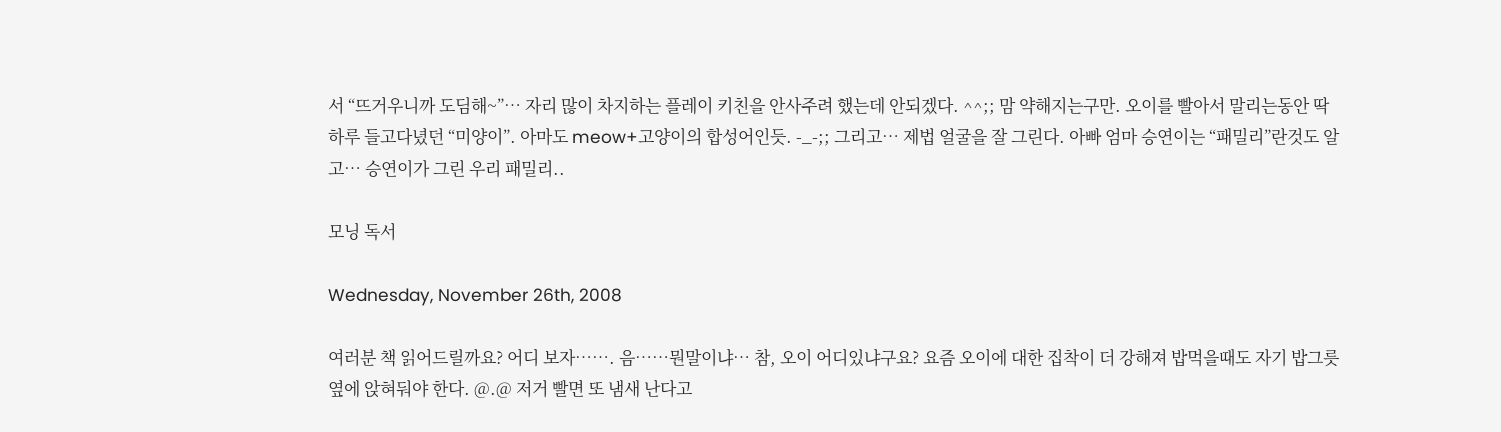서 “뜨거우니까 도딤해~”… 자리 많이 차지하는 플레이 키친을 안사주려 했는데 안되겠다. ^^;; 맘 약해지는구만. 오이를 빨아서 말리는동안 딱 하루 들고다녔던 “미양이”. 아마도 meow+고양이의 합성어인듯. -_-;; 그리고… 제법 얼굴을 잘 그린다. 아빠 엄마 승연이는 “패밀리”란것도 알고… 승연이가 그린 우리 패밀리..

모닝 독서

Wednesday, November 26th, 2008

여러분 책 읽어드릴까요? 어디 보자……. 음……뭔말이냐… 참, 오이 어디있냐구요? 요즘 오이에 대한 집착이 더 강해져 밥먹을때도 자기 밥그릇옆에 앉혀둬야 한다. @.@ 저거 빨면 또 냄새 난다고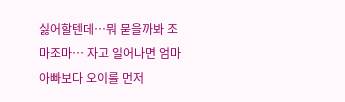싫어할텐데…뭐 묻을까봐 조마조마… 자고 일어나면 엄마 아빠보다 오이를 먼저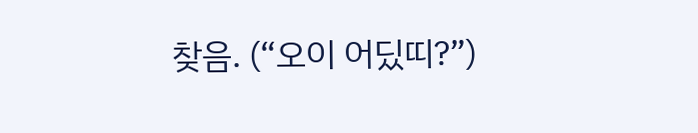찾음. (“오이 어딨띠?”)